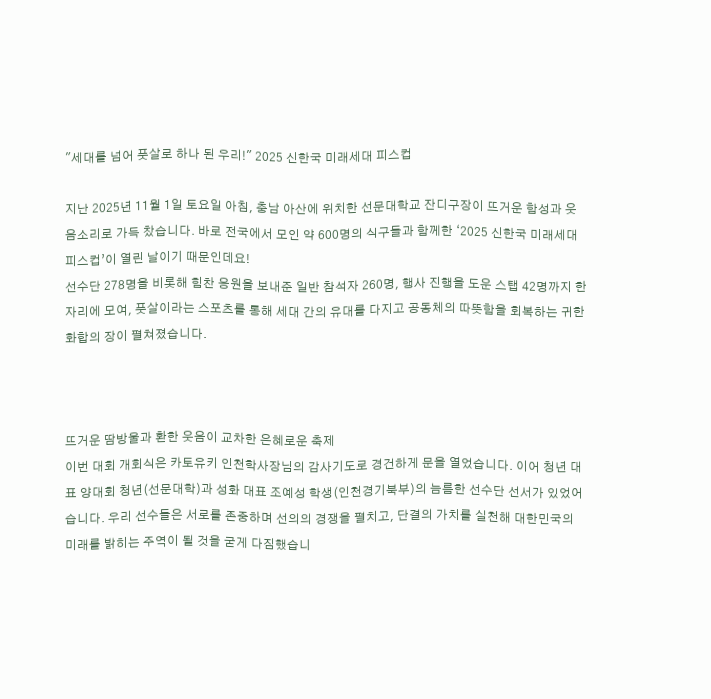"세대를 넘어 풋살로 하나 된 우리!" 2025 신한국 미래세대 피스컵

지난 2025년 11월 1일 토요일 아침, 충남 아산에 위치한 선문대학교 잔디구장이 뜨거운 함성과 웃음소리로 가득 찼습니다. 바로 전국에서 모인 약 600명의 식구들과 함께한 ‘2025 신한국 미래세대 피스컵’이 열린 날이기 때문인데요!
선수단 278명을 비롯해 힘찬 응원을 보내준 일반 참석자 260명, 행사 진행을 도운 스탭 42명까지 한자리에 모여, 풋살이라는 스포츠를 통해 세대 간의 유대를 다지고 공동체의 따뜻함을 회복하는 귀한 화합의 장이 펼쳐졌습니다.



뜨거운 땀방울과 환한 웃음이 교차한 은혜로운 축제
이번 대회 개회식은 카토유키 인천학사장님의 감사기도로 경건하게 문을 열었습니다. 이어 청년 대표 양대회 청년(선문대학)과 성화 대표 조예성 학생(인천경기북부)의 늠름한 선수단 선서가 있었어습니다. 우리 선수들은 서로를 존중하며 선의의 경쟁을 펼치고, 단결의 가치를 실천해 대한민국의 미래를 밝히는 주역이 될 것을 굳게 다짐했습니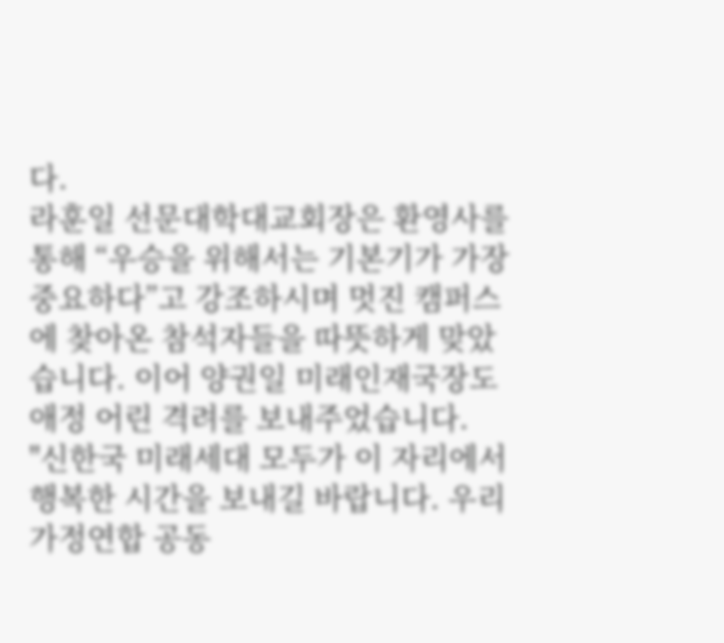다.
라훈일 선문대학대교회장은 환영사를 통해 “우승을 위해서는 기본기가 가장 중요하다”고 강조하시며 멋진 캠퍼스에 찾아온 참석자들을 따뜻하게 맞았습니다. 이어 양권일 미래인재국장도 애정 어린 격려를 보내주었습니다.
"신한국 미래세대 모두가 이 자리에서 행복한 시간을 보내길 바랍니다. 우리 가정연합 공동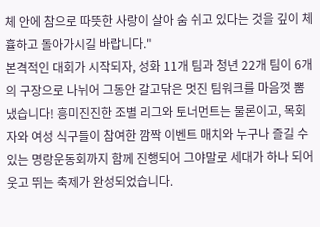체 안에 참으로 따뜻한 사랑이 살아 숨 쉬고 있다는 것을 깊이 체휼하고 돌아가시길 바랍니다."
본격적인 대회가 시작되자, 성화 11개 팀과 청년 22개 팀이 6개의 구장으로 나뉘어 그동안 갈고닦은 멋진 팀워크를 마음껏 뽐냈습니다! 흥미진진한 조별 리그와 토너먼트는 물론이고, 목회자와 여성 식구들이 참여한 깜짝 이벤트 매치와 누구나 즐길 수 있는 명랑운동회까지 함께 진행되어 그야말로 세대가 하나 되어 웃고 뛰는 축제가 완성되었습니다.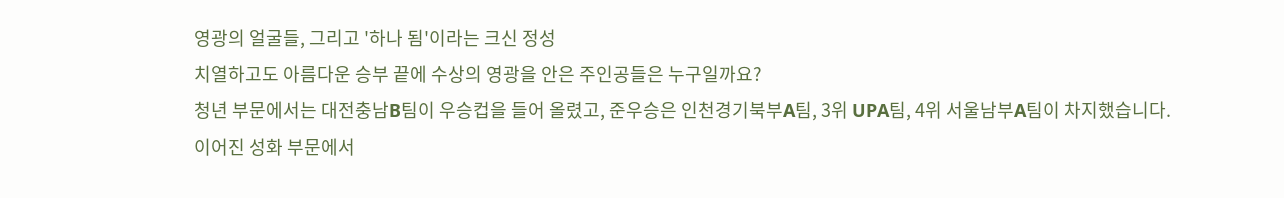영광의 얼굴들, 그리고 '하나 됨'이라는 크신 정성
치열하고도 아름다운 승부 끝에 수상의 영광을 안은 주인공들은 누구일까요?
청년 부문에서는 대전충남B팀이 우승컵을 들어 올렸고, 준우승은 인천경기북부A팀, 3위 UPA팀, 4위 서울남부A팀이 차지했습니다. 이어진 성화 부문에서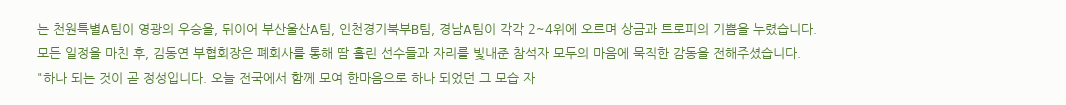는 천원특별A팀이 영광의 우승을, 뒤이어 부산울산A팀, 인천경기북부B팀, 경남A팀이 각각 2~4위에 오르며 상금과 트로피의 기쁨을 누렸습니다.
모든 일정을 마친 후, 김동연 부협회장은 폐회사를 통해 땀 흘린 선수들과 자리를 빛내준 참석자 모두의 마음에 묵직한 감동을 전해주셨습니다.
"하나 되는 것이 곧 정성입니다. 오늘 전국에서 함께 모여 한마음으로 하나 되었던 그 모습 자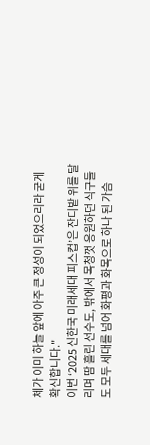체가 이미 하늘 앞에 아주 큰 정성이 되었으리라 굳게 확신합니다."
이번 ‘2025 신한국 미래세대 피스컵’은 잔디밭 위를 달리며 땀 흘린 선수도, 밖에서 목청껏 응원하던 식구들도 모두 세대를 넘어 화평과 화목으로 하나 된 가슴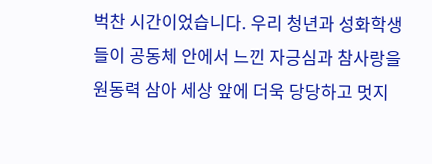벅찬 시간이었습니다. 우리 청년과 성화학생들이 공동체 안에서 느낀 자긍심과 참사랑을 원동력 삼아 세상 앞에 더욱 당당하고 멋지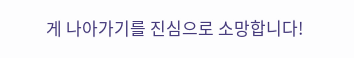게 나아가기를 진심으로 소망합니다!